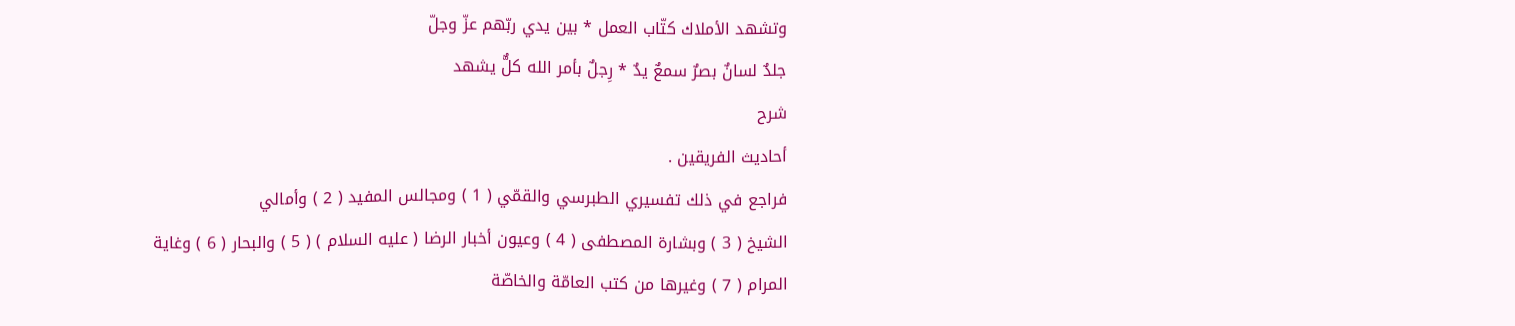وتشهد الأملاك كتّاب العمل * بين يدي ربّهم عزّ وجلّ
جلدٌ لسانٌ بصرٌ سمعٌ يدٌ * رِجلٌ بأمر الله كلٌّ يشهد
شرح
أحاديث الفريقين .
فراجع في ذلك تفسيري الطبرسي والقمّي ( 1 ) ومجالس المفيد ( 2 ) وأمالي
الشيخ ( 3 ) وبشارة المصطفى ( 4 ) وعيون أخبار الرضا ( عليه السلام ) ( 5 ) والبحار ( 6 ) وغاية
المرام ( 7 ) وغيرها من كتب العامّة والخاصّة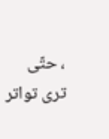، حتّى ترى تواتر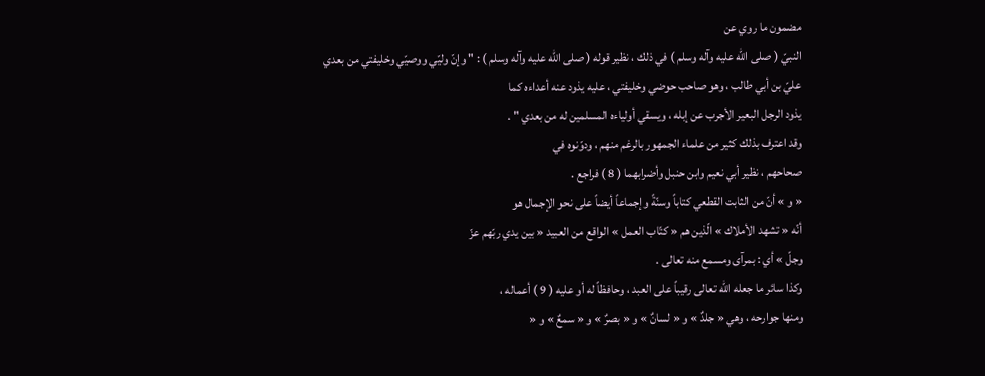مضمون ما روي عن
النبيّ ( صلى الله عليه وآله وسلم ) في ذلك ، نظير قوله ( صلى الله عليه وآله وسلم ) : " وإنّ وليّي ووصيّي وخليفتي من بعدي
عليّ بن أبي طالب ، وهو صاحب حوضي وخليفتي ، عليه يذود عنه أعداءه كما
يذود الرجل البعير الأجرب عن إبله ، ويسقي أولياءه المسلمين له من بعدي " .
وقد اعترف بذلك كثير من علماء الجمهور بالرغم منهم ، ودوّنوه في
صحاحهم ، نظير أبي نعيم وابن حنبل وأضرابهما ( 8 ) فراجع .
« و » أنّ من الثابت القطعي كتاباً وسنّةً وإجماعاً أيضاً على نحو الإجمال هو
أنّه « تشهد الأملاك » الّذين هم « كتّاب العمل » الواقع من العبيد « بين يدي ربّهم عزّ
وجلّ » أي : بمرآى ومسمع منه تعالى .
وكذا سائر ما جعله الله تعالى رقيباً على العبد ، وحافظاً له أو عليه ( 9 ) أعماله ،
ومنها جوارحه ، وهي « جلدٌ » و « لسانٌ » و « بصرٌ » و « سمعٌ » و «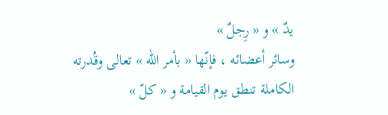يدٌ » و « رِجلٌ »
وسائر أعضائه ، فإنّها « بأمر الله » تعالى وقُدرته الكاملة تنطق يوم القيامة و « كلّ »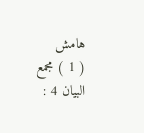هامش
( 1 ) مجمع البيان 4 :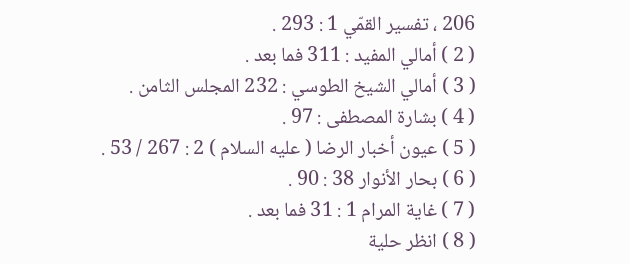206 ، تفسير القمّي 1 : 293 .
( 2 ) أمالي المفيد : 311 فما بعد .
( 3 ) أمالي الشيخ الطوسي : 232 المجلس الثامن .
( 4 ) بشارة المصطفى : 97 .
( 5 ) عيون أخبار الرضا ( عليه السلام ) 2 : 267 / 53 .
( 6 ) بحار الأنوار 38 : 90 .
( 7 ) غاية المرام 1 : 31 فما بعد .
( 8 ) انظر حلية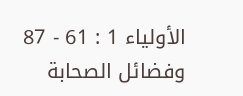الأولياء 1 : 61 - 87 وفضائل الصحابة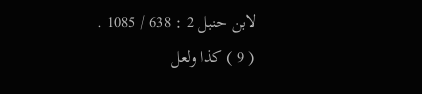لابن حنبل 2 : 638 / 1085 .
( 9 ) كذا ولعل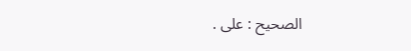الصحيح : على .